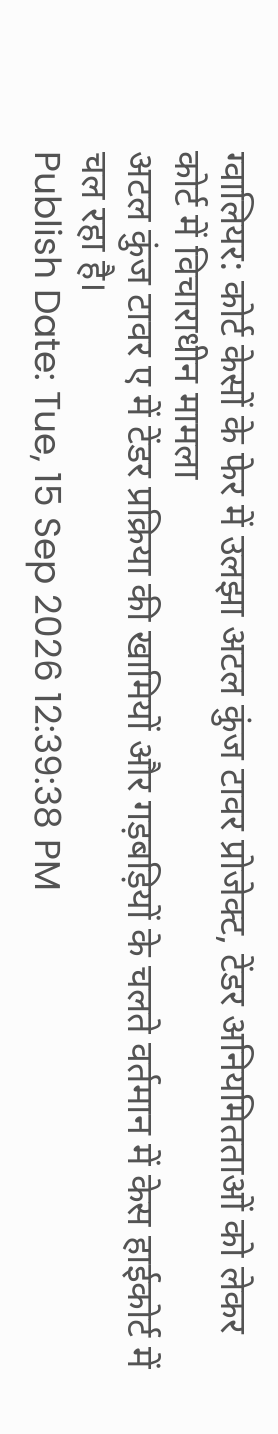ग्वालियर: कोर्ट केसों के फेर में उलझा अटल कुंज टावर प्रोजेक्ट, टेंडर अनियमितताओं को लेकर कोर्ट में विचाराधीन मामला
अटल कुंज टावर ए में टेंडर प्रक्रिया की खामियों और गड़बड़ियों के चलते वर्तमान में केस हाईकोर्ट में चल रहा है।
Publish Date: Tue, 15 Sep 2026 12:39:38 PM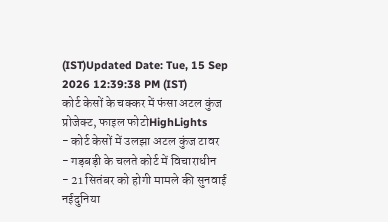(IST)Updated Date: Tue, 15 Sep 2026 12:39:38 PM (IST)
कोर्ट केसों के चक्कर में फंसा अटल कुंज प्रोजेक्ट, फाइल फोटोHighLights
- कोर्ट केसों में उलझा अटल कुंज टावर
- गड़बड़ी के चलते कोर्ट में विचाराधीन
- 21 सितंबर को होगी मामले की सुनवाई
नईदुनिया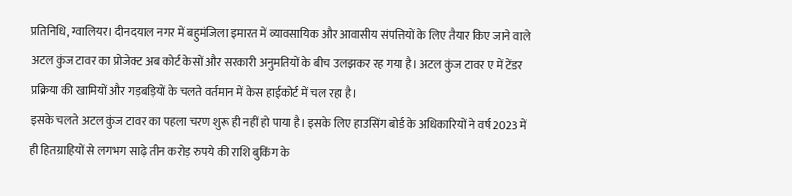प्रतिनिधि, ग्वालियर। दीनदयाल नगर में बहुमंजिला इमारत में व्यावसायिक और आवासीय संपत्तियों के लिए तैयार किए जाने वाले अटल कुंज टावर का प्रोजेक्ट अब कोर्ट केसों और सरकारी अनुमतियों के बीच उलझकर रह गया है। अटल कुंज टावर ए में टेंडर प्रक्रिया की खामियों और गड़बड़ियों के चलते वर्तमान में केस हाईकोर्ट में चल रहा है।
इसके चलते अटल कुंज टावर का पहला चरण शुरू ही नहीं हो पाया है। इसके लिए हाउसिंग बोर्ड के अधिकारियों ने वर्ष 2023 में ही हितग्राहियों से लगभग साढ़े तीन करोड़ रुपये की राशि बुकिंग के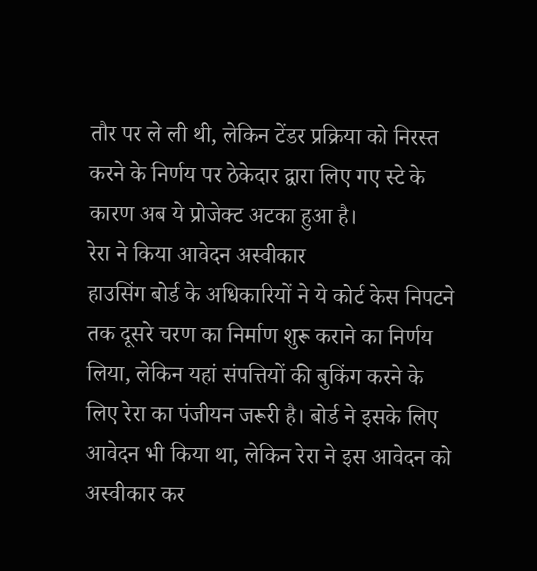तौर पर ले ली थी, लेकिन टेंडर प्रक्रिया को निरस्त करने के निर्णय पर ठेकेदार द्वारा लिए गए स्टे के कारण अब ये प्रोजेक्ट अटका हुआ है।
रेरा ने किया आवेदन अस्वीकार
हाउसिंग बोर्ड के अधिकारियों ने ये कोर्ट केस निपटने तक दूसरे चरण का निर्माण शुरू कराने का निर्णय लिया, लेकिन यहां संपत्तियों की बुकिंग करने के लिए रेरा का पंजीयन जरूरी है। बोर्ड ने इसके लिए आवेदन भी किया था, लेकिन रेरा ने इस आवेदन को अस्वीकार कर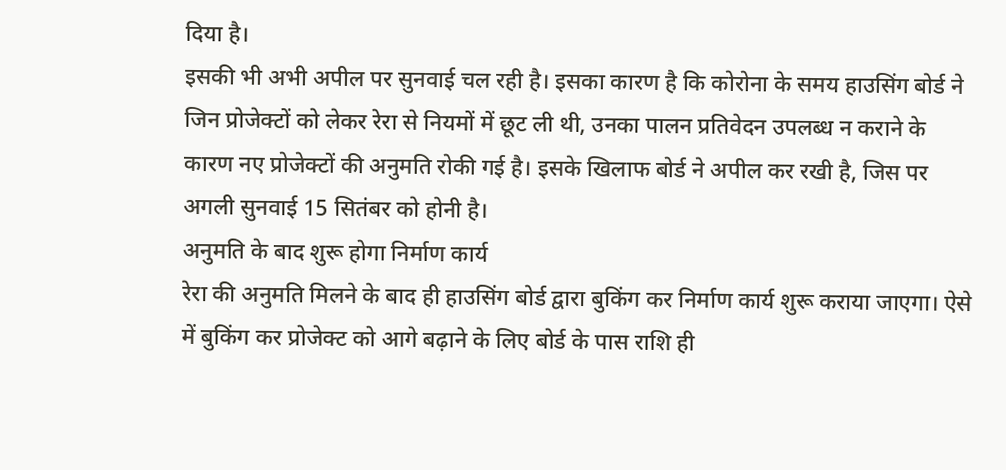दिया है।
इसकी भी अभी अपील पर सुनवाई चल रही है। इसका कारण है कि कोरोना के समय हाउसिंग बोर्ड ने जिन प्रोजेक्टों को लेकर रेरा से नियमों में छूट ली थी, उनका पालन प्रतिवेदन उपलब्ध न कराने के कारण नए प्रोजेक्टों की अनुमति रोकी गई है। इसके खिलाफ बोर्ड ने अपील कर रखी है, जिस पर अगली सुनवाई 15 सितंबर को होनी है।
अनुमति के बाद शुरू होगा निर्माण कार्य
रेरा की अनुमति मिलने के बाद ही हाउसिंग बोर्ड द्वारा बुकिंग कर निर्माण कार्य शुरू कराया जाएगा। ऐसे में बुकिंग कर प्रोजेक्ट को आगे बढ़ाने के लिए बोर्ड के पास राशि ही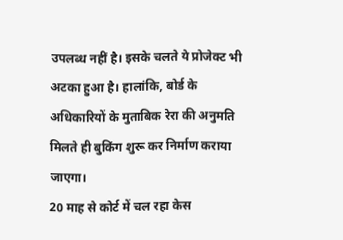उपलब्ध नहीं है। इसके चलते ये प्रोजेक्ट भी अटका हुआ है। हालांकि, बोर्ड के अधिकारियों के मुताबिक रेरा की अनुमति मिलते ही बुकिंग शुरू कर निर्माण कराया जाएगा।
20 माह से कोर्ट में चल रहा केस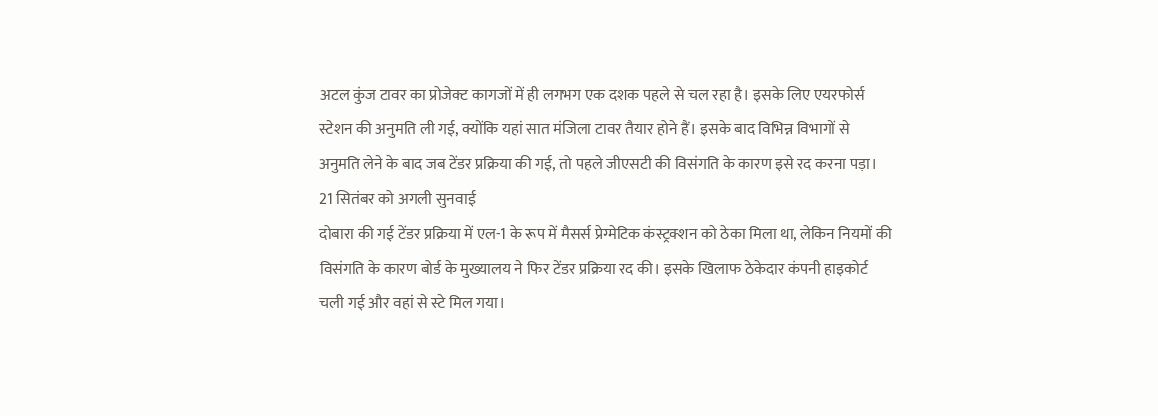अटल कुंज टावर का प्रोजेक्ट कागजों में ही लगभग एक दशक पहले से चल रहा है। इसके लिए एयरफोर्स स्टेशन की अनुमति ली गई, क्योंकि यहां सात मंजिला टावर तैयार होने हैं। इसके बाद विभिन्न विभागों से अनुमति लेने के बाद जब टेंडर प्रक्रिया की गई, तो पहले जीएसटी की विसंगति के कारण इसे रद करना पड़ा।
21 सितंबर को अगली सुनवाई
दोबारा की गई टेंडर प्रक्रिया में एल-1 के रूप में मैसर्स प्रेग्मेटिक कंस्ट्रक्शन को ठेका मिला था, लेकिन नियमों की विसंगति के कारण बोर्ड के मुख्यालय ने फिर टेंडर प्रक्रिया रद की। इसके खिलाफ ठेकेदार कंपनी हाइकोर्ट चली गई और वहां से स्टे मिल गया।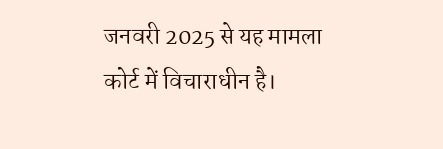जनवरी 2025 से यह मामला कोर्ट में विचाराधीन है।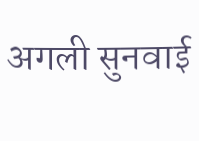अगली सुनवाई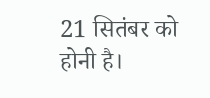21 सितंबर को होनी है।